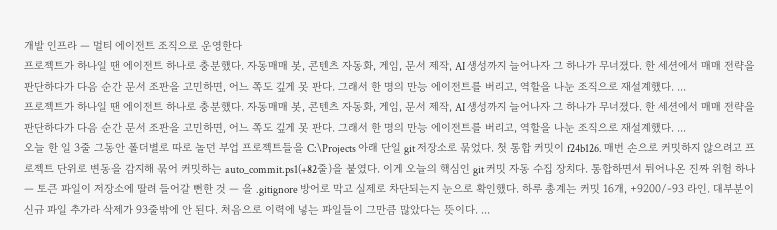개발 인프라 — 멀티 에이전트 조직으로 운영한다
프로젝트가 하나일 땐 에이전트 하나로 충분했다. 자동매매 봇, 콘텐츠 자동화, 게임, 문서 제작, AI 생성까지 늘어나자 그 하나가 무너졌다. 한 세션에서 매매 전략을 판단하다가 다음 순간 문서 조판을 고민하면, 어느 쪽도 깊게 못 판다. 그래서 한 명의 만능 에이전트를 버리고, 역할을 나눈 조직으로 재설계했다. ...
프로젝트가 하나일 땐 에이전트 하나로 충분했다. 자동매매 봇, 콘텐츠 자동화, 게임, 문서 제작, AI 생성까지 늘어나자 그 하나가 무너졌다. 한 세션에서 매매 전략을 판단하다가 다음 순간 문서 조판을 고민하면, 어느 쪽도 깊게 못 판다. 그래서 한 명의 만능 에이전트를 버리고, 역할을 나눈 조직으로 재설계했다. ...
오늘 한 일 3줄 그동안 폴더별로 따로 놀던 부업 프로젝트들을 C:\Projects 아래 단일 git 저장소로 묶었다. 첫 통합 커밋이 f24b126. 매번 손으로 커밋하지 않으려고 프로젝트 단위로 변동을 감지해 묶어 커밋하는 auto_commit.ps1(+82줄)을 붙였다. 이게 오늘의 핵심인 git 커밋 자동 수집 장치다. 통합하면서 튀어나온 진짜 위험 하나 — 토큰 파일이 저장소에 딸려 들어갈 뻔한 것 — 을 .gitignore 방어로 막고 실제로 차단되는지 눈으로 확인했다. 하루 총계는 커밋 16개, +9200/-93 라인. 대부분이 신규 파일 추가라 삭제가 93줄밖에 안 된다. 처음으로 이력에 넣는 파일들이 그만큼 많았다는 뜻이다. ...